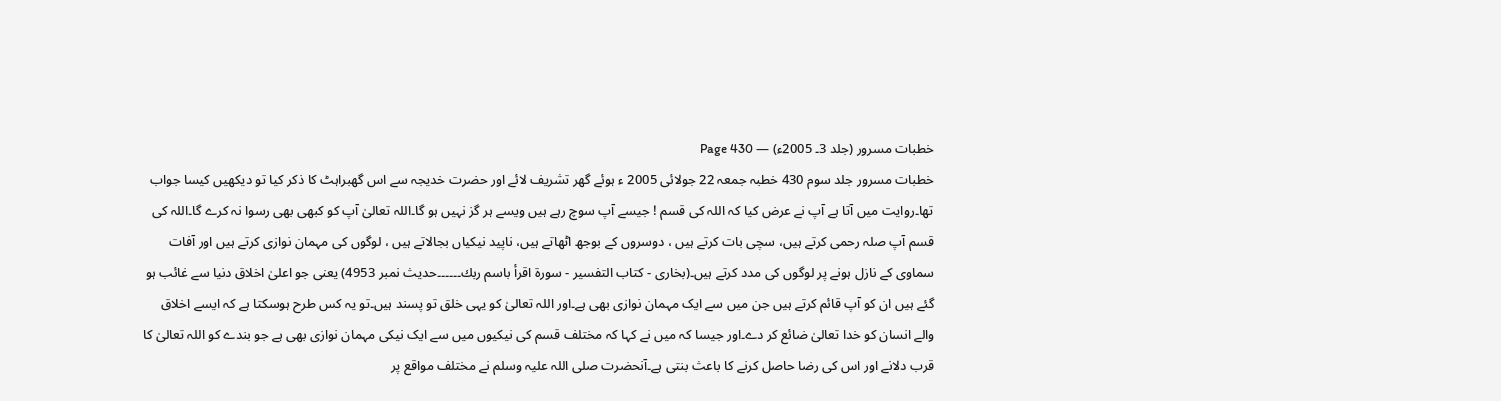خطبات مسرور (جلد 3۔ 2005ء) — Page 430
خطبات مسرور جلد سوم 430 خطبہ جمعہ 22 جولائی 2005 ء ہوئے گھر تشریف لائے اور حضرت خدیجہ سے اس گھبراہٹ کا ذکر کیا تو دیکھیں کیسا جواب تھا۔روایت میں آتا ہے آپ نے عرض کیا کہ اللہ کی قسم ! جیسے آپ سوچ رہے ہیں ویسے ہر گز نہیں ہو گا۔اللہ تعالیٰ آپ کو کبھی بھی رسوا نہ کرے گا۔اللہ کی قسم آپ صلہ رحمی کرتے ہیں، سچی بات کرتے ہیں ، دوسروں کے بوجھ اٹھاتے ہیں، ناپید نیکیاں بجالاتے ہیں ، لوگوں کی مہمان نوازی کرتے ہیں اور آفات سماوی کے نازل ہونے پر لوگوں کی مدد کرتے ہیں۔(بخارى - كتاب التفسير - سورة اقرأ باسم ربك۔۔۔۔۔۔حدیث نمبر 4953) یعنی جو اعلیٰ اخلاق دنیا سے غائب ہو گئے ہیں ان کو آپ قائم کرتے ہیں جن میں سے ایک مہمان نوازی بھی ہے۔اور اللہ تعالیٰ کو یہی خلق تو پسند ہیں۔تو یہ کس طرح ہوسکتا ہے کہ ایسے اخلاق والے انسان کو خدا تعالیٰ ضائع کر دے۔اور جیسا کہ میں نے کہا کہ مختلف قسم کی نیکیوں میں سے ایک نیکی مہمان نوازی بھی ہے جو بندے کو اللہ تعالیٰ کا قرب دلانے اور اس کی رضا حاصل کرنے کا باعث بنتی ہے۔آنحضرت صلی اللہ علیہ وسلم نے مختلف مواقع پر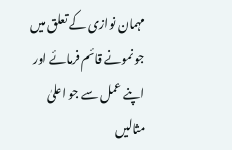مہمان نوازی کے تعلق میں جو نمونے قائم فرمائے اور اپنے عمل سے جو اعلیٰ مثالیں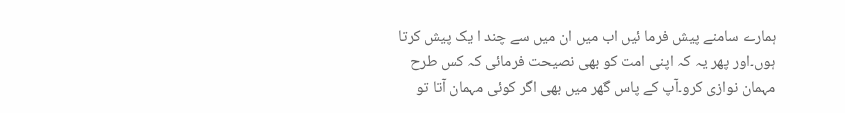ہمارے سامنے پیش فرما ئیں اب میں ان میں سے چند ا یک پیش کرتا ہوں۔اور پھر یہ کہ اپنی امت کو بھی نصیحت فرمائی کہ کس طرح مہمان نوازی کرو۔آپ کے پاس گھر میں بھی اگر کوئی مہمان آتا تو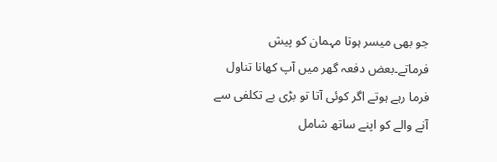جو بھی میسر ہوتا مہمان کو پیش فرماتے۔بعض دفعہ گھر میں آپ کھانا تناول فرما رہے ہوتے اگر کوئی آتا تو بڑی بے تکلفی سے آنے والے کو اپنے ساتھ شامل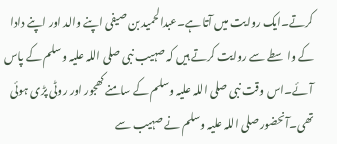کرتے۔ایک روایت میں آتا ہے۔عبدالحمید بن صیفی اپنے والد اور اپنے دادا کے واسطے سے روایت کرتے ہیں کہ صہیب نبی صلی اللہ علیہ وسلم کے پاس آئے۔اس وقت نبی صلی اللہ علیہ وسلم کے سامنے کھجور اور روٹی پڑی ہوئی تھی۔آنحضور صلی اللہ علیہ وسلم نے صہیب سے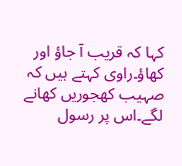کہا کہ قریب آ جاؤ اور کھاؤ۔راوی کہتے ہیں کہ صہیب کھجوریں کھانے لگے۔اس پر رسول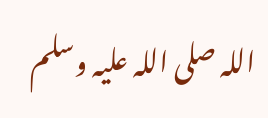اللہ صلی اللہ علیہ وسلم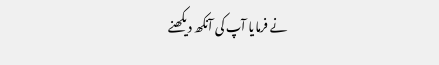نے فرمایا آپ کی آنکھ دیکھنے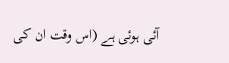آئی ہوئی ہے (اس وقت ان کی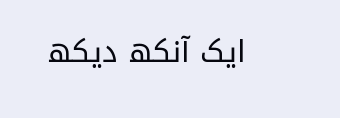ایک آنکھ دیکھ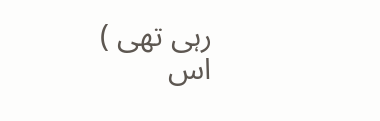رہی تھی ) اس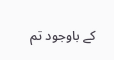کے باوجود تم